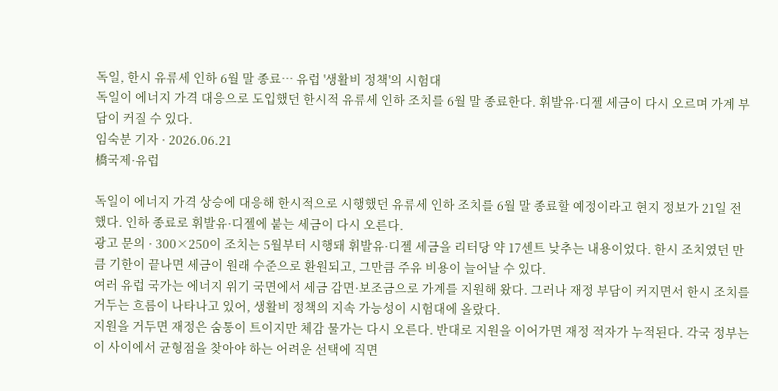독일, 한시 유류세 인하 6월 말 종료… 유럽 '생활비 정책'의 시험대
독일이 에너지 가격 대응으로 도입했던 한시적 유류세 인하 조치를 6월 말 종료한다. 휘발유·디젤 세금이 다시 오르며 가계 부담이 커질 수 있다.
임숙분 기자 · 2026.06.21
橋국제·유럽

독일이 에너지 가격 상승에 대응해 한시적으로 시행했던 유류세 인하 조치를 6월 말 종료할 예정이라고 현지 정보가 21일 전했다. 인하 종료로 휘발유·디젤에 붙는 세금이 다시 오른다.
광고 문의 · 300×250이 조치는 5월부터 시행돼 휘발유·디젤 세금을 리터당 약 17센트 낮추는 내용이었다. 한시 조치였던 만큼 기한이 끝나면 세금이 원래 수준으로 환원되고, 그만큼 주유 비용이 늘어날 수 있다.
여러 유럽 국가는 에너지 위기 국면에서 세금 감면·보조금으로 가계를 지원해 왔다. 그러나 재정 부담이 커지면서 한시 조치를 거두는 흐름이 나타나고 있어, 생활비 정책의 지속 가능성이 시험대에 올랐다.
지원을 거두면 재정은 숨통이 트이지만 체감 물가는 다시 오른다. 반대로 지원을 이어가면 재정 적자가 누적된다. 각국 정부는 이 사이에서 균형점을 찾아야 하는 어려운 선택에 직면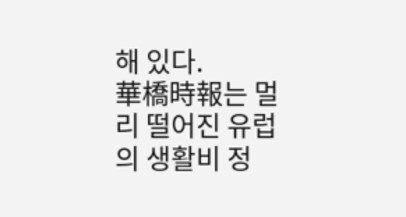해 있다.
華橋時報는 멀리 떨어진 유럽의 생활비 정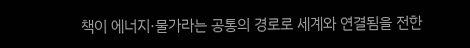책이 에너지·물가라는 공통의 경로로 세계와 연결됨을 전한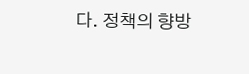다. 정책의 향방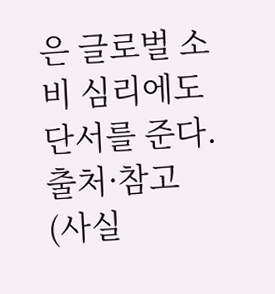은 글로벌 소비 심리에도 단서를 준다.
출처·참고 (사실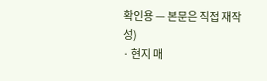확인용 — 본문은 직접 재작성)
· 현지 매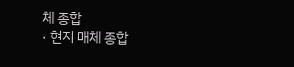체 종합
· 현지 매체 종합